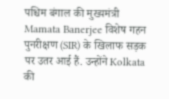पश्चिम बंगाल की मुख्यमंत्री Mamata Banerjee विशेष गहन पुनरीक्षण (SIR) के खिलाफ सड़क पर उतर आई हैं. उन्होंने Kolkata की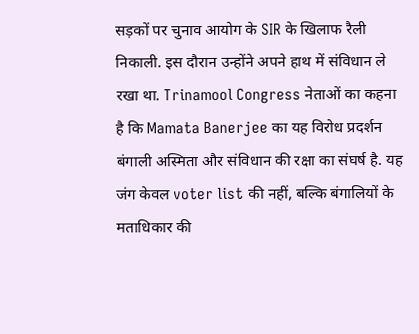सड़कों पर चुनाव आयोग के SIR के खिलाफ रैली निकाली. इस दौरान उन्होंने अपने हाथ में संविधान ले रखा था. Trinamool Congress नेताओं का कहना है कि Mamata Banerjee का यह विरोध प्रदर्शन बंगाली अस्मिता और संविधान की रक्षा का संघर्ष है. यह जंग केवल voter list की नहीं, बल्कि बंगालियों के मताधिकार की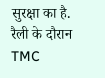सुरक्षा का है. रैली के दौरान TMC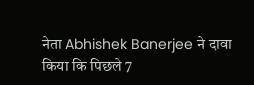नेता Abhishek Banerjee ने दावा किया कि पिछले 7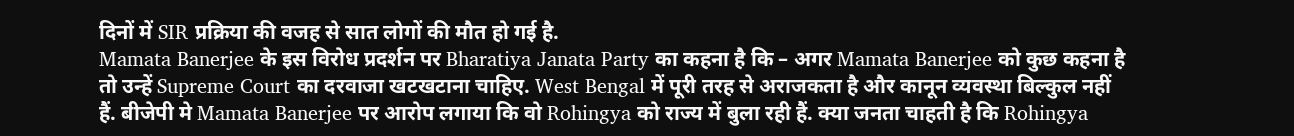दिनों में SIR प्रक्रिया की वजह से सात लोगों की मौत हो गई है.
Mamata Banerjee के इस विरोध प्रदर्शन पर Bharatiya Janata Party का कहना है कि – अगर Mamata Banerjee को कुछ कहना है तो उन्हें Supreme Court का दरवाजा खटखटाना चाहिए. West Bengal में पूरी तरह से अराजकता है और कानून व्यवस्था बिल्कुल नहीं हैं. बीजेपी मे Mamata Banerjee पर आरोप लगाया कि वो Rohingya को राज्य में बुला रही हैं. क्या जनता चाहती है कि Rohingya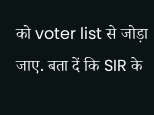को voter list से जोड़ा जाए. बता दें कि SIR के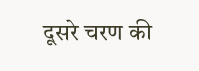दूसरे चरण की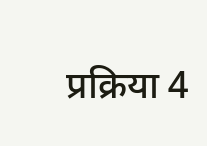प्रक्रिया 4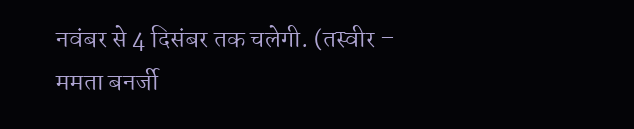नवंबर से 4 दिसंबर तक चलेगी. (तस्वीर – ममता बनर्जी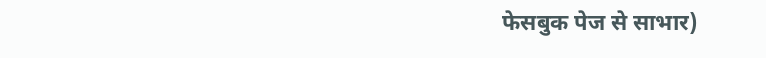फेसबुक पेज से साभार)